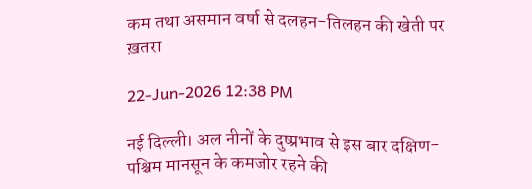कम तथा असमान वर्षा से दलहन-तिलहन की खेती पर ख़तरा

22-Jun-2026 12:38 PM

नई दिल्ली। अल नीनों के दुष्प्रभाव से इस बार दक्षिण-पश्चिम मानसून के कमजोर रहने की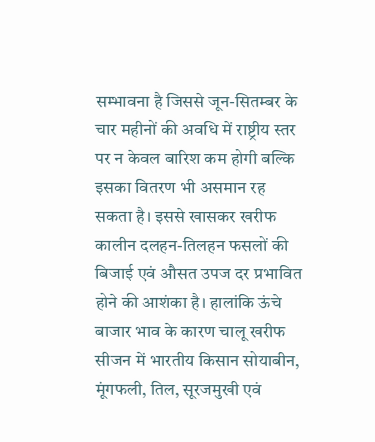सम्भावना है जिससे जून-सितम्बर के चार महीनों की अवधि में राष्ट्रीय स्तर पर न केवल बारिश कम होगी बल्कि इसका वितरण भी असमान रह सकता है। इससे खासकर खरीफ कालीन दलहन-तिलहन फसलों की बिजाई एवं औसत उपज दर प्रभावित होने की आशंका है। हालांकि ऊंचे बाजार भाव के कारण चालू खरीफ सीजन में भारतीय किसान सोयाबीन, मूंगफली, तिल, सूरजमुखी एवं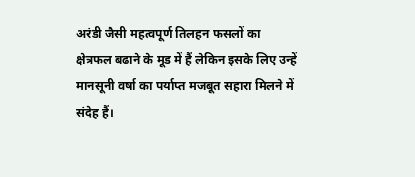अरंडी जैसी महत्वपूर्ण तिलहन फसलों का क्षेत्रफल बढाने के मूड में हैं लेकिन इसके लिए उन्हें मानसूनी वर्षा का पर्याप्त मजबूत सहारा मिलने में संदेह हैं।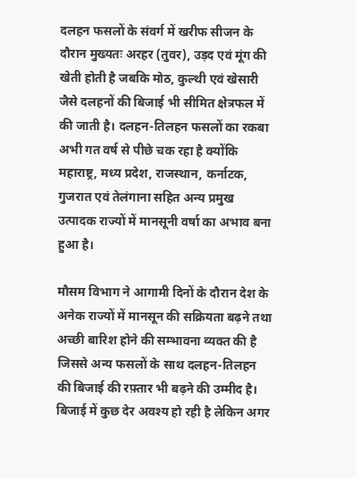दलहन फसलों के संवर्ग में खरीफ सीजन के दौरान मुख्यतः अरहर (तुवर), उड़द एवं मूंग की खेती होती है जबकि मोठ, कुल्थी एवं खेसारी जैसे दलहनों की बिजाई भी सीमित क्षेत्रफल में की जाती है। दलहन-तिलहन फसलों का रकबा अभी गत वर्ष से पीछे चक रहा है क्योंकि महाराष्ट्र, मध्य प्रदेश, राजस्थान, कर्नाटक, गुजरात एवं तेलंगाना सहित अन्य प्रमुख उत्पादक राज्यों में मानसूनी वर्षा का अभाव बना हुआ है।

मौसम विभाग ने आगामी दिनों के दौरान देश के अनेक राज्यों में मानसून की सक्रियता बढ़ने तथा अच्छी बारिश होने की सम्भावना व्यक्त की है जिससे अन्य फसलों के साथ दलहन-तिलहन की बिजाई की रफ़्तार भी बढ़ने की उम्मीद है। बिजाई में कुछ देर अवश्य हो रही है लेकिन अगर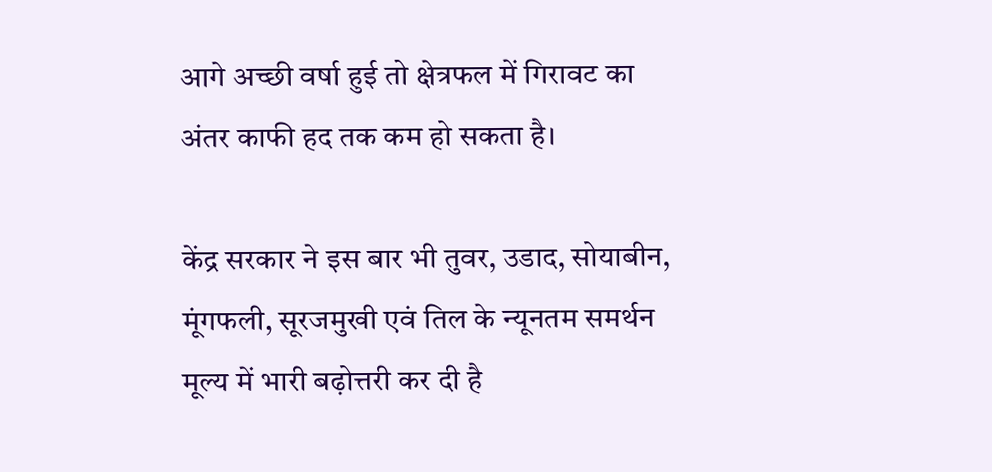आगे अच्छी वर्षा हुई तो क्षेत्रफल में गिरावट का अंतर काफी हद तक कम हो सकता है।

केंद्र सरकार ने इस बार भी तुवर, उडाद, सोयाबीन, मूंगफली, सूरजमुखी एवं तिल के न्यूनतम समर्थन मूल्य में भारी बढ़ोत्तरी कर दी है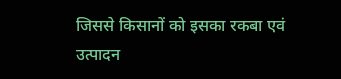जिससे किसानों को इसका रकबा एवं उत्पादन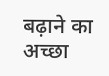बढ़ाने का अच्छा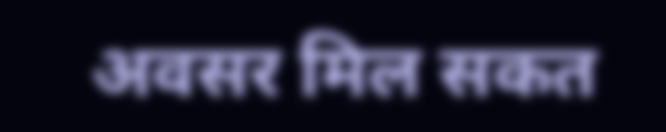अवसर मिल सकत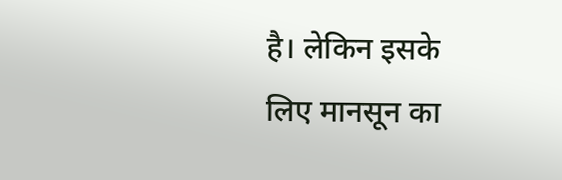है। लेकिन इसके लिए मानसून का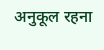अनुकूल रहना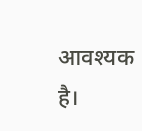आवश्यक है।